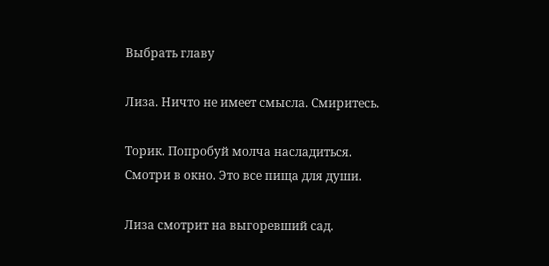Выбрать главу

Лиза. Ничто не имеет смысла. Смиритесь.

Торик. Попробуй молча насладиться. Смотри в окно. Это все пища для души.

Лиза смотрит на выгоревший сад.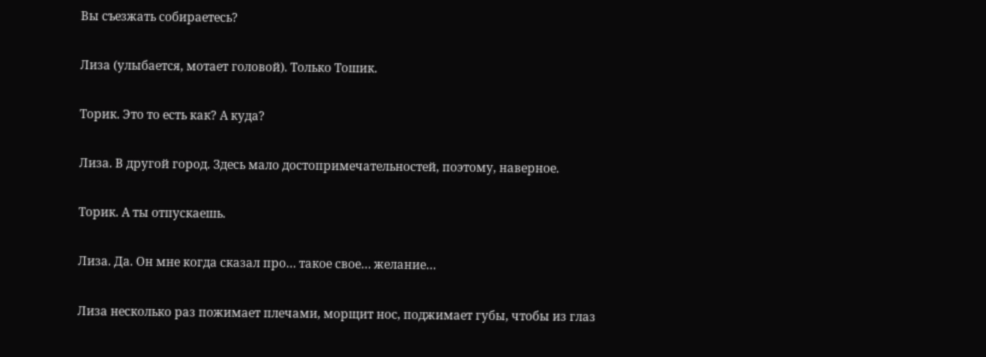Вы съезжать собираетесь?

Лиза (улыбается, мотает головой). Только Тошик.

Торик. Это то есть как? А куда?

Лиза. В другой город. Здесь мало достопримечательностей, поэтому, наверное.

Торик. А ты отпускаешь.

Лиза. Да. Он мне когда сказал про… такое свое… желание…

Лиза несколько раз пожимает плечами, морщит нос, поджимает губы, чтобы из глаз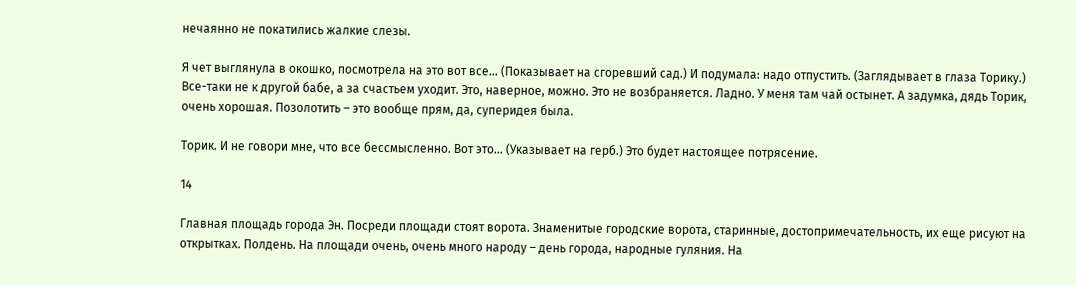нечаянно не покатились жалкие слезы.

Я чет выглянула в окошко, посмотрела на это вот все… (Показывает на сгоревший сад.) И подумала: надо отпустить. (Заглядывает в глаза Торику.) Все-таки не к другой бабе, а за счастьем уходит. Это, наверное, можно. Это не возбраняется. Ладно. У меня там чай остынет. А задумка, дядь Торик, очень хорошая. Позолотить – это вообще прям, да, суперидея была.

Торик. И не говори мне, что все бессмысленно. Вот это… (Указывает на герб.) Это будет настоящее потрясение.

14

Главная площадь города Эн. Посреди площади стоят ворота. Знаменитые городские ворота, старинные, достопримечательность, их еще рисуют на открытках. Полдень. На площади очень, очень много народу – день города, народные гуляния. На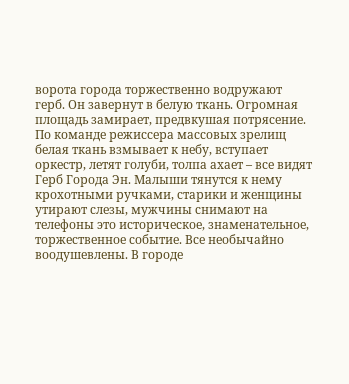ворота города торжественно водружают герб. Он завернут в белую ткань. Огромная площадь замирает, предвкушая потрясение. По команде режиссера массовых зрелищ белая ткань взмывает к небу, вступает оркестр, летят голуби, толпа ахает – все видят Герб Города Эн. Малыши тянутся к нему крохотными ручками, старики и женщины утирают слезы, мужчины снимают на телефоны это историческое, знаменательное, торжественное событие. Все необычайно воодушевлены. В городе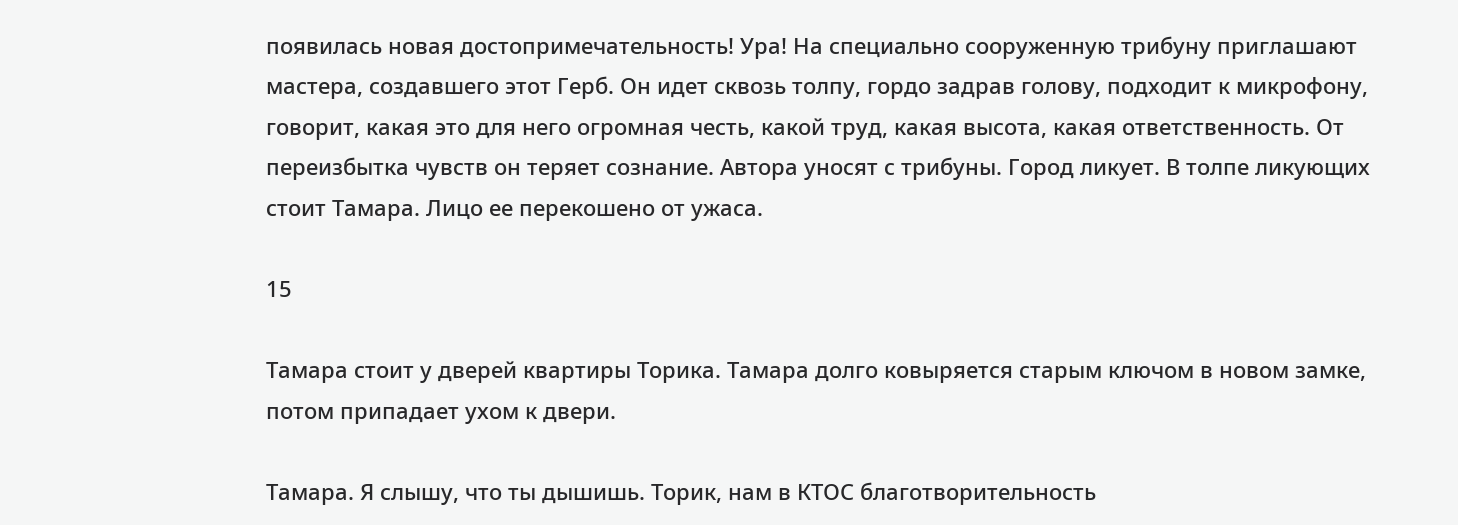появилась новая достопримечательность! Ура! На специально сооруженную трибуну приглашают мастера, создавшего этот Герб. Он идет сквозь толпу, гордо задрав голову, подходит к микрофону, говорит, какая это для него огромная честь, какой труд, какая высота, какая ответственность. От переизбытка чувств он теряет сознание. Автора уносят с трибуны. Город ликует. В толпе ликующих стоит Тамара. Лицо ее перекошено от ужаса.

15

Тамара стоит у дверей квартиры Торика. Тамара долго ковыряется старым ключом в новом замке, потом припадает ухом к двери.

Тамара. Я слышу, что ты дышишь. Торик, нам в КТОС благотворительность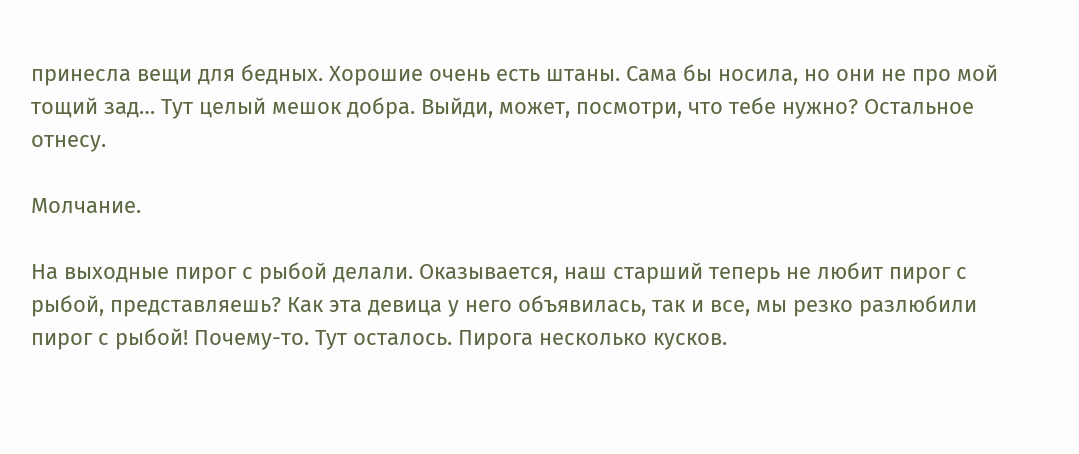принесла вещи для бедных. Хорошие очень есть штаны. Сама бы носила, но они не про мой тощий зад… Тут целый мешок добра. Выйди, может, посмотри, что тебе нужно? Остальное отнесу.

Молчание.

На выходные пирог с рыбой делали. Оказывается, наш старший теперь не любит пирог с рыбой, представляешь? Как эта девица у него объявилась, так и все, мы резко разлюбили пирог с рыбой! Почему-то. Тут осталось. Пирога несколько кусков.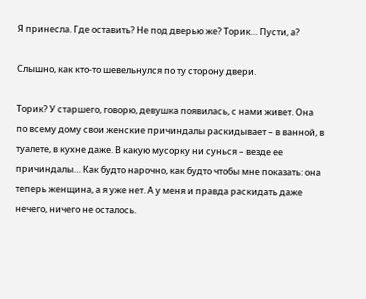Я принесла. Где оставить? Не под дверью же? Торик… Пусти, а?

Слышно, как кто-то шевельнулся по ту сторону двери.

Торик? У старшего, говорю, девушка появилась, с нами живет. Она по всему дому свои женские причиндалы раскидывает – в ванной, в туалете, в кухне даже. В какую мусорку ни сунься – везде ее причиндалы… Как будто нарочно, как будто чтобы мне показать: она теперь женщина, а я уже нет. А у меня и правда раскидать даже нечего, ничего не осталось.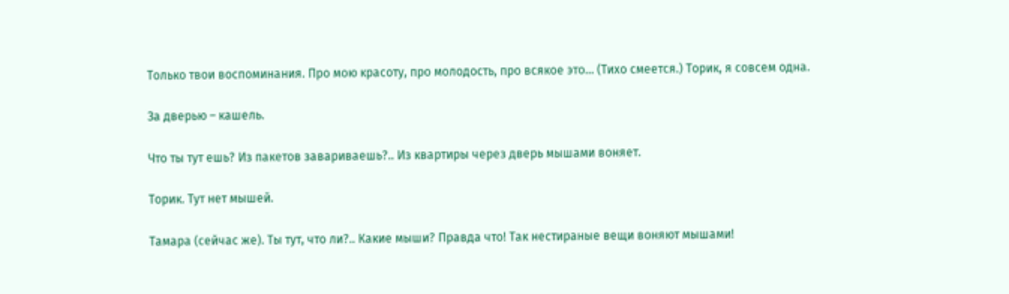Только твои воспоминания. Про мою красоту, про молодость, про всякое это… (Тихо смеется.) Торик, я совсем одна.

За дверью – кашель.

Что ты тут ешь? Из пакетов завариваешь?.. Из квартиры через дверь мышами воняет.

Торик. Тут нет мышей.

Тамара (сейчас же). Ты тут, что ли?.. Какие мыши? Правда что! Так нестираные вещи воняют мышами!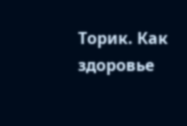Торик. Как здоровье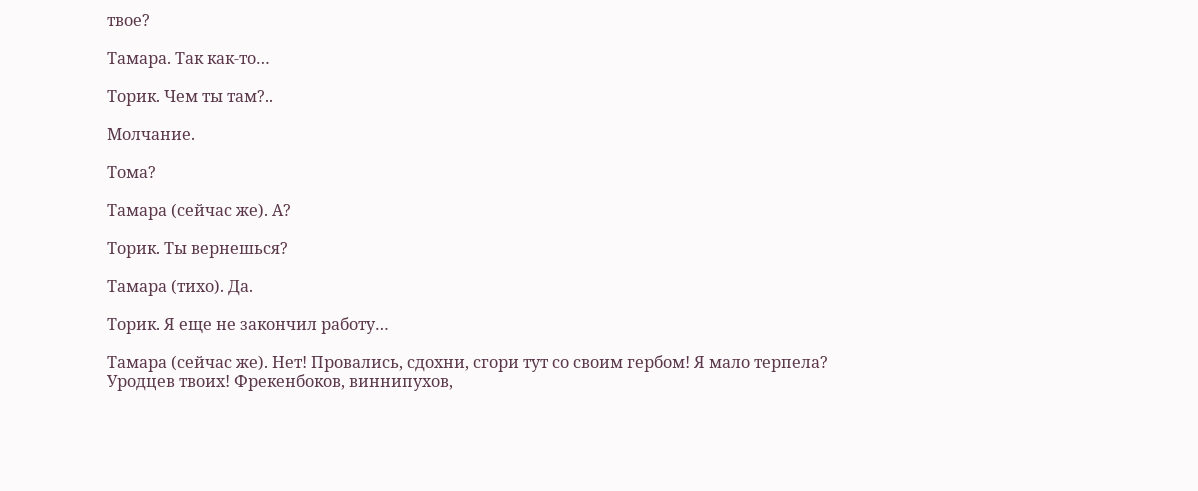твое?

Тамара. Так как-то…

Торик. Чем ты там?..

Молчание.

Тома?

Тамара (сейчас же). А?

Торик. Ты вернешься?

Тамара (тихо). Да.

Торик. Я еще не закончил работу…

Тамара (сейчас же). Нет! Провались, сдохни, сгори тут со своим гербом! Я мало терпела? Уродцев твоих! Фрекенбоков, виннипухов,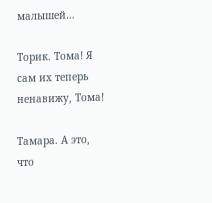малышей…

Торик. Тома! Я сам их теперь ненавижу, Тома!

Тамара. А это, что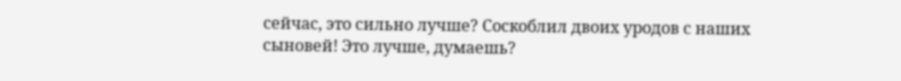сейчас, это сильно лучше? Соскоблил двоих уродов с наших сыновей! Это лучше, думаешь?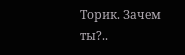Торик. Зачем ты?..